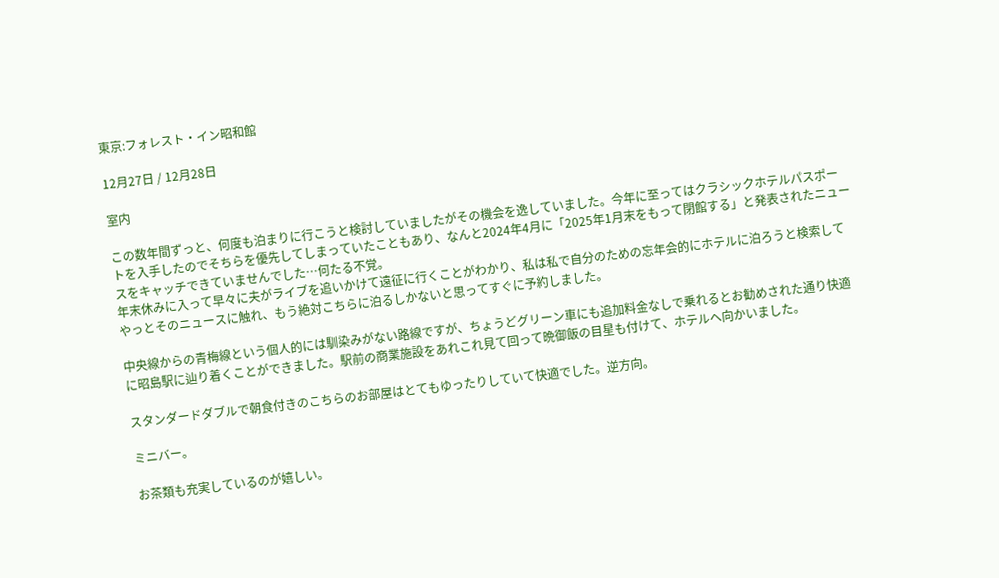東京:フォレスト・イン昭和館

12月27日 / 12月28日

室内

この数年間ずっと、何度も泊まりに行こうと検討していましたがその機会を逸していました。今年に至ってはクラシックホテルパスポートを入手したのでそちらを優先してしまっていたこともあり、なんと2024年4月に「2025年1月末をもって閉館する」と発表されたニュースをキャッチできていませんでした…何たる不覚。
年末休みに入って早々に夫がライブを追いかけて遠征に行くことがわかり、私は私で自分のための忘年会的にホテルに泊ろうと検索してやっとそのニュースに触れ、もう絶対こちらに泊るしかないと思ってすぐに予約しました。

中央線からの青梅線という個人的には馴染みがない路線ですが、ちょうどグリーン車にも追加料金なしで乗れるとお勧めされた通り快適に昭島駅に辿り着くことができました。駅前の商業施設をあれこれ見て回って晩御飯の目星も付けて、ホテルへ向かいました。

スタンダードダブルで朝食付きのこちらのお部屋はとてもゆったりしていて快適でした。逆方向。

ミニバー。

お茶類も充実しているのが嬉しい。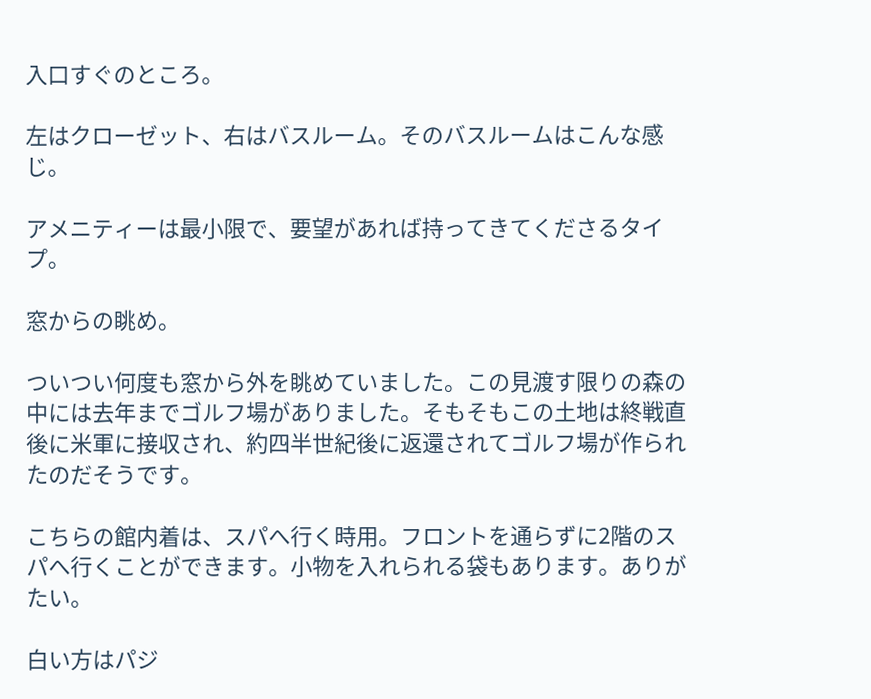入口すぐのところ。

左はクローゼット、右はバスルーム。そのバスルームはこんな感じ。

アメニティーは最小限で、要望があれば持ってきてくださるタイプ。

窓からの眺め。

ついつい何度も窓から外を眺めていました。この見渡す限りの森の中には去年までゴルフ場がありました。そもそもこの土地は終戦直後に米軍に接収され、約四半世紀後に返還されてゴルフ場が作られたのだそうです。

こちらの館内着は、スパへ行く時用。フロントを通らずに2階のスパへ行くことができます。小物を入れられる袋もあります。ありがたい。

白い方はパジ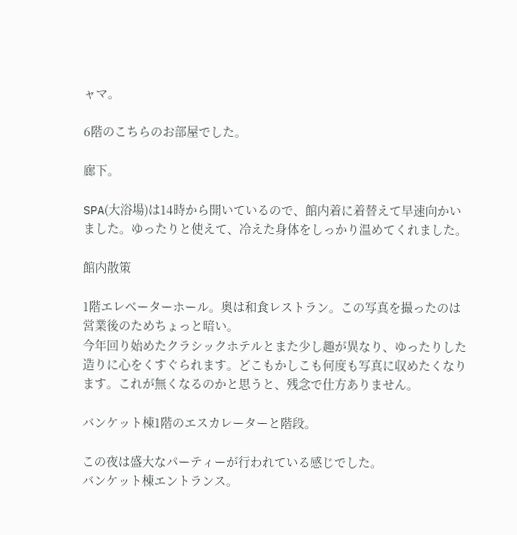ャマ。

6階のこちらのお部屋でした。

廊下。

SPA(大浴場)は14時から開いているので、館内着に着替えて早速向かいました。ゆったりと使えて、冷えた身体をしっかり温めてくれました。

館内散策

1階エレベーターホール。奥は和食レストラン。この写真を撮ったのは営業後のためちょっと暗い。
今年回り始めたクラシックホテルとまた少し趣が異なり、ゆったりした造りに心をくすぐられます。どこもかしこも何度も写真に収めたくなります。これが無くなるのかと思うと、残念で仕方ありません。

バンケット棟1階のエスカレーターと階段。

この夜は盛大なパーティーが行われている感じでした。
バンケット棟エントランス。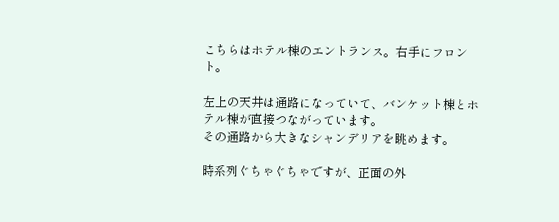こちらはホテル棟のエントランス。右手にフロント。

左上の天井は通路になっていて、バンケット棟とホテル棟が直接つながっています。
その通路から大きなシャンデリアを眺めます。

時系列ぐちゃぐちゃですが、正面の外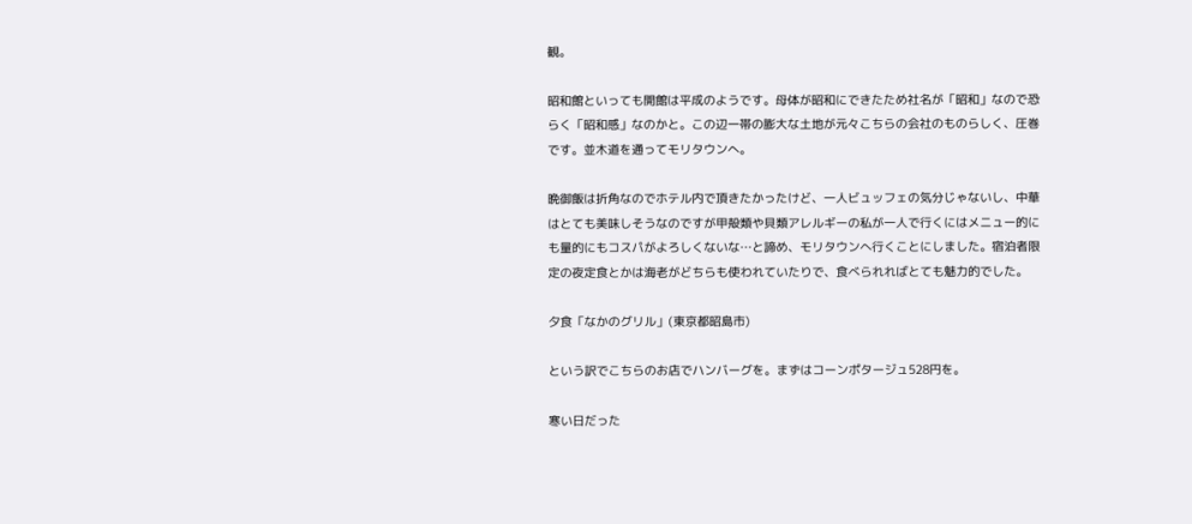観。

昭和館といっても開館は平成のようです。母体が昭和にできたため社名が「昭和」なので恐らく「昭和感」なのかと。この辺一帯の膨大な土地が元々こちらの会社のものらしく、圧巻です。並木道を通ってモリタウンへ。

晩御飯は折角なのでホテル内で頂きたかったけど、一人ビュッフェの気分じゃないし、中華はとても美味しそうなのですが甲殻類や貝類アレルギーの私が一人で行くにはメニュー的にも量的にもコスパがよろしくないな…と諦め、モリタウンへ行くことにしました。宿泊者限定の夜定食とかは海老がどちらも使われていたりで、食べられればとても魅力的でした。

夕食「なかのグリル」(東京都昭島市)

という訳でこちらのお店でハンバーグを。まずはコーンポタージュ528円を。

寒い日だった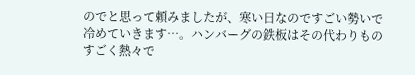のでと思って頼みましたが、寒い日なのですごい勢いで冷めていきます…。ハンバーグの鉄板はその代わりものすごく熱々で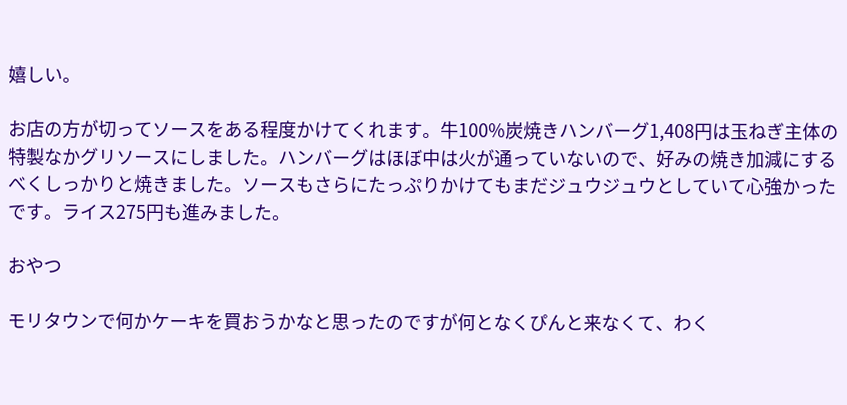嬉しい。

お店の方が切ってソースをある程度かけてくれます。牛100%炭焼きハンバーグ1,408円は玉ねぎ主体の特製なかグリソースにしました。ハンバーグはほぼ中は火が通っていないので、好みの焼き加減にするべくしっかりと焼きました。ソースもさらにたっぷりかけてもまだジュウジュウとしていて心強かったです。ライス275円も進みました。

おやつ

モリタウンで何かケーキを買おうかなと思ったのですが何となくぴんと来なくて、わく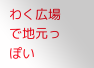わく広場で地元っぽい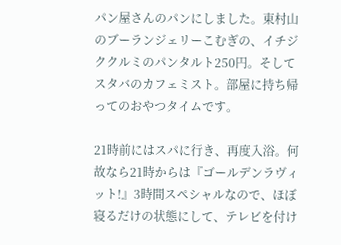パン屋さんのパンにしました。東村山のブーランジェリーこむぎの、イチジククルミのパンタルト250円。そしてスタバのカフェミスト。部屋に持ち帰ってのおやつタイムです。

21時前にはスパに行き、再度入浴。何故なら21時からは『ゴールデンラヴィット!』3時間スペシャルなので、ほぼ寝るだけの状態にして、テレビを付け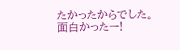たかったからでした。面白かったー!